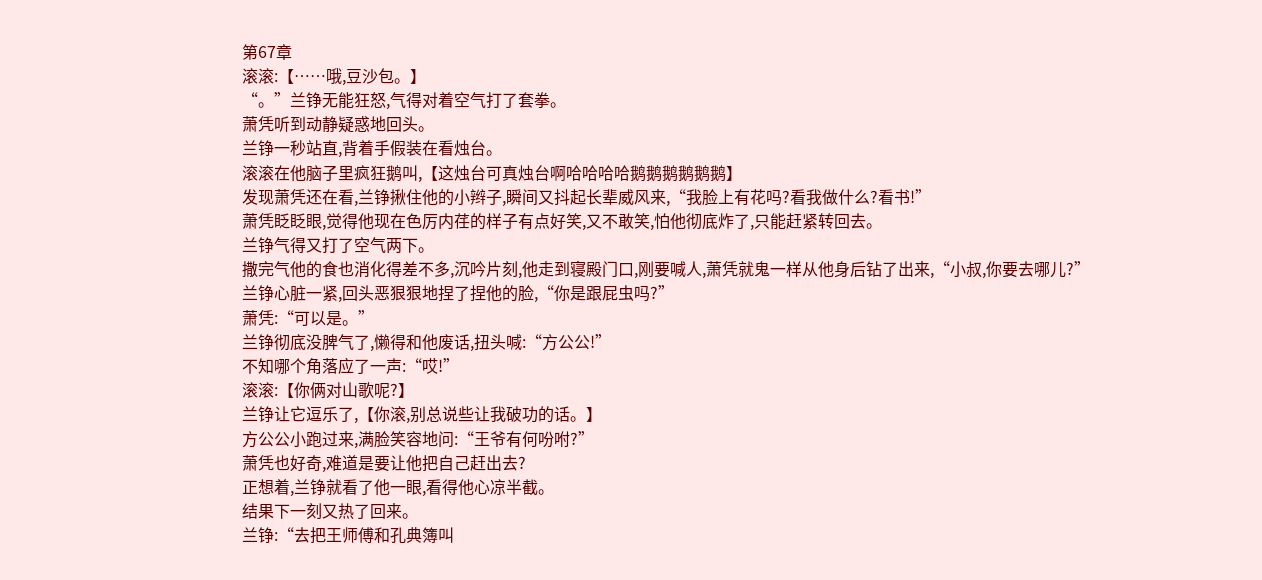第67章
滚滚:【……哦,豆沙包。】
“。”兰铮无能狂怒,气得对着空气打了套拳。
萧凭听到动静疑惑地回头。
兰铮一秒站直,背着手假装在看烛台。
滚滚在他脑子里疯狂鹅叫,【这烛台可真烛台啊哈哈哈哈鹅鹅鹅鹅鹅鹅】
发现萧凭还在看,兰铮揪住他的小辫子,瞬间又抖起长辈威风来,“我脸上有花吗?看我做什么?看书!”
萧凭眨眨眼,觉得他现在色厉内荏的样子有点好笑,又不敢笑,怕他彻底炸了,只能赶紧转回去。
兰铮气得又打了空气两下。
撒完气他的食也消化得差不多,沉吟片刻,他走到寝殿门口,刚要喊人,萧凭就鬼一样从他身后钻了出来,“小叔,你要去哪儿?”
兰铮心脏一紧,回头恶狠狠地捏了捏他的脸,“你是跟屁虫吗?”
萧凭:“可以是。”
兰铮彻底没脾气了,懒得和他废话,扭头喊:“方公公!”
不知哪个角落应了一声:“哎!”
滚滚:【你俩对山歌呢?】
兰铮让它逗乐了,【你滚,别总说些让我破功的话。】
方公公小跑过来,满脸笑容地问:“王爷有何吩咐?”
萧凭也好奇,难道是要让他把自己赶出去?
正想着,兰铮就看了他一眼,看得他心凉半截。
结果下一刻又热了回来。
兰铮:“去把王师傅和孔典簿叫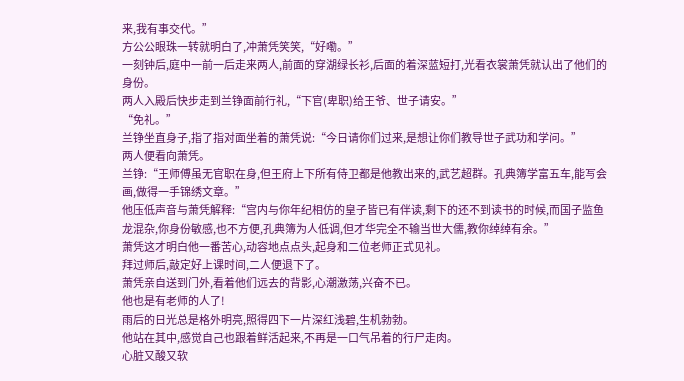来,我有事交代。”
方公公眼珠一转就明白了,冲萧凭笑笑,“好嘞。”
一刻钟后,庭中一前一后走来两人,前面的穿湖绿长衫,后面的着深蓝短打,光看衣裳萧凭就认出了他们的身份。
两人入殿后快步走到兰铮面前行礼,“下官(卑职)给王爷、世子请安。”
“免礼。”
兰铮坐直身子,指了指对面坐着的萧凭说:“今日请你们过来,是想让你们教导世子武功和学问。”
两人便看向萧凭。
兰铮:“王师傅虽无官职在身,但王府上下所有侍卫都是他教出来的,武艺超群。孔典簿学富五车,能写会画,做得一手锦绣文章。”
他压低声音与萧凭解释:“宫内与你年纪相仿的皇子皆已有伴读,剩下的还不到读书的时候,而国子监鱼龙混杂,你身份敏感,也不方便,孔典簿为人低调,但才华完全不输当世大儒,教你绰绰有余。”
萧凭这才明白他一番苦心,动容地点点头,起身和二位老师正式见礼。
拜过师后,敲定好上课时间,二人便退下了。
萧凭亲自送到门外,看着他们远去的背影,心潮激荡,兴奋不已。
他也是有老师的人了!
雨后的日光总是格外明亮,照得四下一片深红浅碧,生机勃勃。
他站在其中,感觉自己也跟着鲜活起来,不再是一口气吊着的行尸走肉。
心脏又酸又软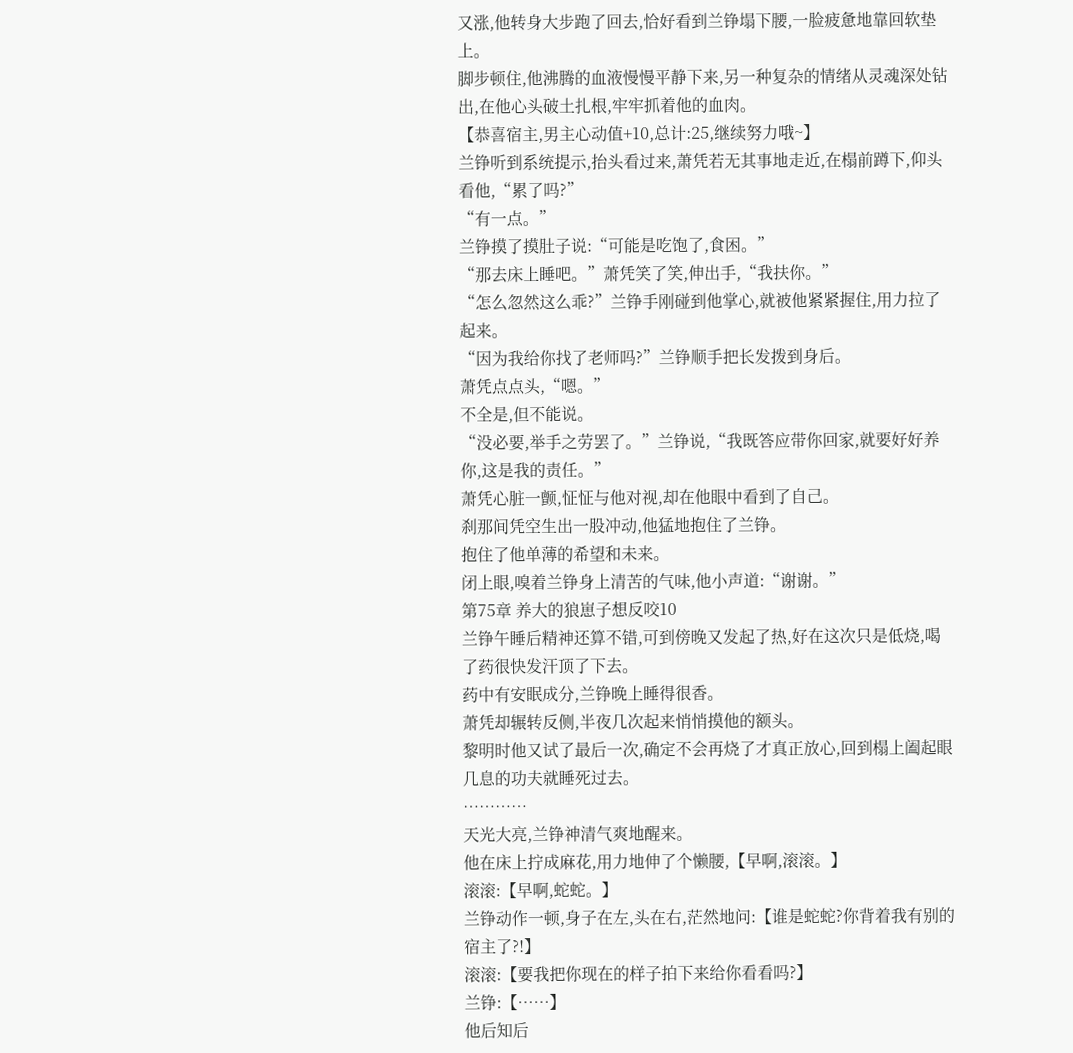又涨,他转身大步跑了回去,恰好看到兰铮塌下腰,一脸疲惫地靠回软垫上。
脚步顿住,他沸腾的血液慢慢平静下来,另一种复杂的情绪从灵魂深处钻出,在他心头破土扎根,牢牢抓着他的血肉。
【恭喜宿主,男主心动值+10,总计:25,继续努力哦~】
兰铮听到系统提示,抬头看过来,萧凭若无其事地走近,在榻前蹲下,仰头看他,“累了吗?”
“有一点。”
兰铮摸了摸肚子说:“可能是吃饱了,食困。”
“那去床上睡吧。”萧凭笑了笑,伸出手,“我扶你。”
“怎么忽然这么乖?”兰铮手刚碰到他掌心,就被他紧紧握住,用力拉了起来。
“因为我给你找了老师吗?”兰铮顺手把长发拨到身后。
萧凭点点头,“嗯。”
不全是,但不能说。
“没必要,举手之劳罢了。”兰铮说,“我既答应带你回家,就要好好养你,这是我的责任。”
萧凭心脏一颤,怔怔与他对视,却在他眼中看到了自己。
刹那间凭空生出一股冲动,他猛地抱住了兰铮。
抱住了他单薄的希望和未来。
闭上眼,嗅着兰铮身上清苦的气味,他小声道:“谢谢。”
第75章 养大的狼崽子想反咬10
兰铮午睡后精神还算不错,可到傍晚又发起了热,好在这次只是低烧,喝了药很快发汗顶了下去。
药中有安眠成分,兰铮晚上睡得很香。
萧凭却辗转反侧,半夜几次起来悄悄摸他的额头。
黎明时他又试了最后一次,确定不会再烧了才真正放心,回到榻上阖起眼几息的功夫就睡死过去。
…………
天光大亮,兰铮神清气爽地醒来。
他在床上拧成麻花,用力地伸了个懒腰,【早啊,滚滚。】
滚滚:【早啊,蛇蛇。】
兰铮动作一顿,身子在左,头在右,茫然地问:【谁是蛇蛇?你背着我有别的宿主了?!】
滚滚:【要我把你现在的样子拍下来给你看看吗?】
兰铮:【……】
他后知后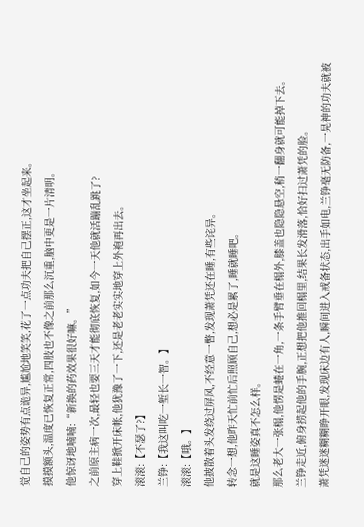觉自己的姿势有点诡异,尴尬地笑笑,花了一点功夫把自己摆正,这才坐起来。
摸摸额头,温度已恢复正常,四肢也不像之前那么沉重,脑中更是一片清明。
他惊讶地喃喃:“新换的药效果很好嘛。”
之前原主病一次,最轻也要三天才能彻底恢复,如今一天他就活蹦乱跳了?
穿上鞋掀开床帐,他犹豫了一下,还是老老实实地穿上外袍再出去。
滚滚:【不瑟了?】
兰铮:【我这叫吃一堑长一智。】
滚滚:【哦。】
他披散着头发绕过屏风,不经意一瞥,发现萧凭还在睡,有些诧异。
转念一想,他昨天忙前忙后照顾自己,想必是累了,睡就睡吧。
就是这睡姿真不怎么样。
那么老大一张榻,他愣是蜷在一角,一条手臂垂在榻外,膝盖也隐隐悬空,稍一翻身就可能掉下去。
兰铮走近,俯身捞起他的手腕,正想把他推回榻里,结果长发滑落,恰好扫过萧凭的脸。
萧凭迷迷糊糊睁开眼,发现床边有人,瞬间进入戒备状态,出手如电,兰铮毫无防备,一晃神的功夫就被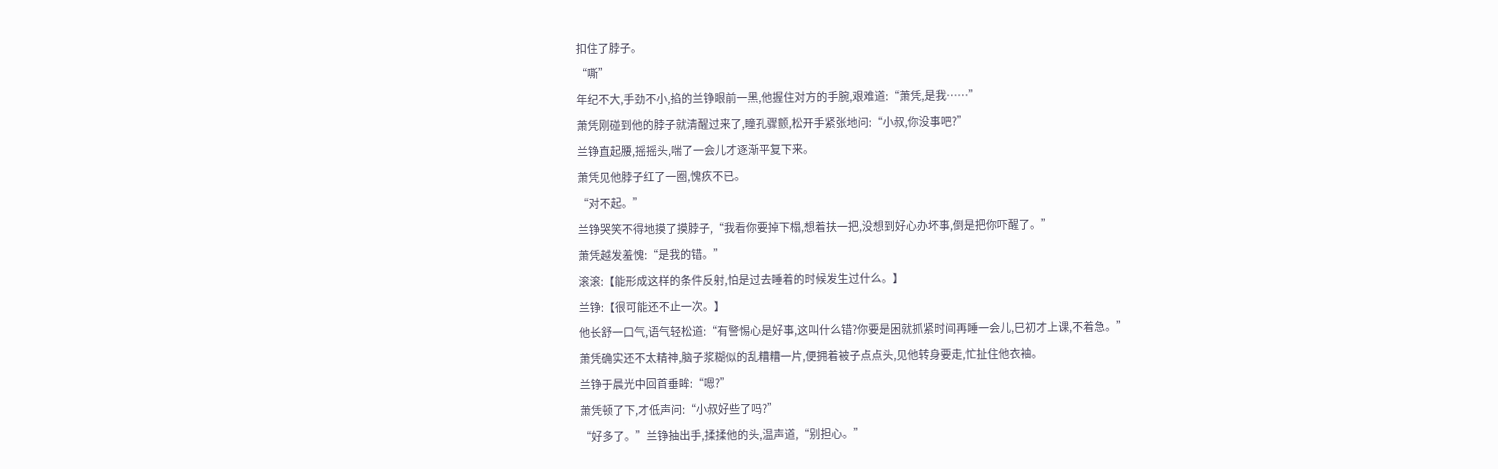扣住了脖子。
“嘶”
年纪不大,手劲不小,掐的兰铮眼前一黑,他握住对方的手腕,艰难道:“萧凭,是我……”
萧凭刚碰到他的脖子就清醒过来了,瞳孔骤颤,松开手紧张地问:“小叔,你没事吧?”
兰铮直起腰,摇摇头,喘了一会儿才逐渐平复下来。
萧凭见他脖子红了一圈,愧疚不已。
“对不起。”
兰铮哭笑不得地摸了摸脖子,“我看你要掉下榻,想着扶一把,没想到好心办坏事,倒是把你吓醒了。”
萧凭越发羞愧:“是我的错。”
滚滚:【能形成这样的条件反射,怕是过去睡着的时候发生过什么。】
兰铮:【很可能还不止一次。】
他长舒一口气,语气轻松道:“有警惕心是好事,这叫什么错?你要是困就抓紧时间再睡一会儿,巳初才上课,不着急。”
萧凭确实还不太精神,脑子浆糊似的乱糟糟一片,便拥着被子点点头,见他转身要走,忙扯住他衣袖。
兰铮于晨光中回首垂眸:“嗯?”
萧凭顿了下,才低声问:“小叔好些了吗?”
“好多了。”兰铮抽出手,揉揉他的头,温声道,“别担心。”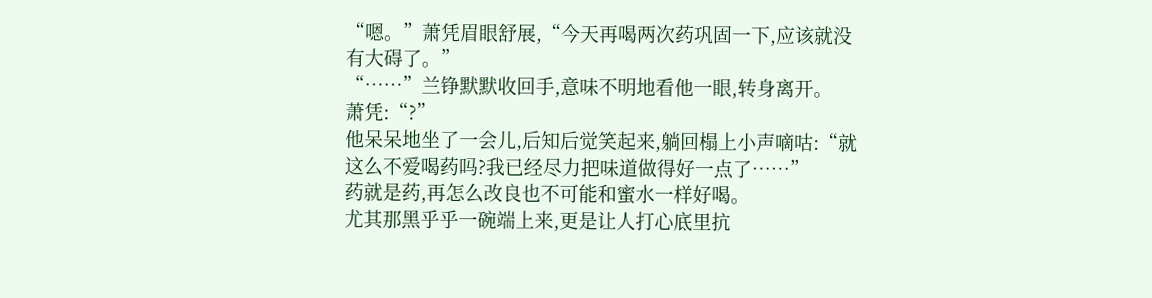“嗯。”萧凭眉眼舒展,“今天再喝两次药巩固一下,应该就没有大碍了。”
“……”兰铮默默收回手,意味不明地看他一眼,转身离开。
萧凭:“?”
他呆呆地坐了一会儿,后知后觉笑起来,躺回榻上小声嘀咕:“就这么不爱喝药吗?我已经尽力把味道做得好一点了……”
药就是药,再怎么改良也不可能和蜜水一样好喝。
尤其那黑乎乎一碗端上来,更是让人打心底里抗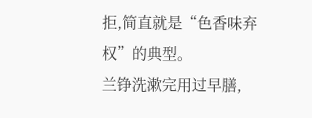拒,简直就是“色香味弃权”的典型。
兰铮洗漱完用过早膳,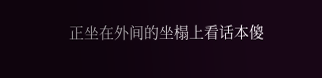正坐在外间的坐榻上看话本傻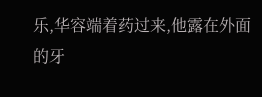乐,华容端着药过来,他露在外面的牙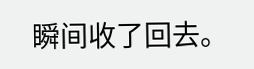瞬间收了回去。